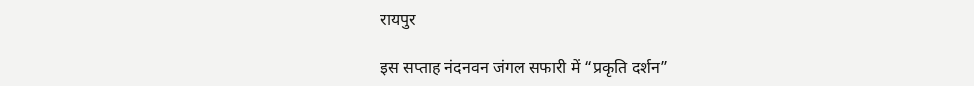रायपुर

इस सप्ताह नंदनवन जंगल सफारी में “प्रकृति दर्शन”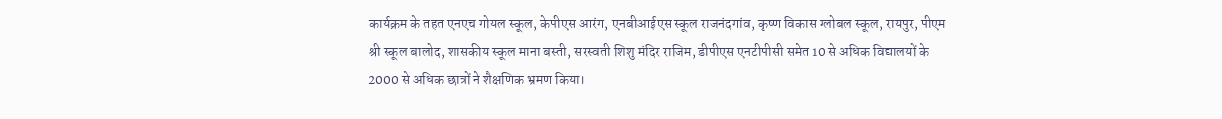कार्यक्रम के तहत एनएच गोयल स्कूल, केपीएस आरंग, एनबीआईएस स्कूल राजनंदगांव, कृष्ण विकास ग्लोबल स्कूल, रायपुर, पीएम श्री स्कूल बालोद, शासकीय स्कूल माना बस्ती, सरस्वती शिशु मंदिर राजिम, डीपीएस एनटीपीसी समेत 10 से अधिक विद्यालयों के 2000 से अधिक छात्रों ने शैक्षणिक भ्रमण किया।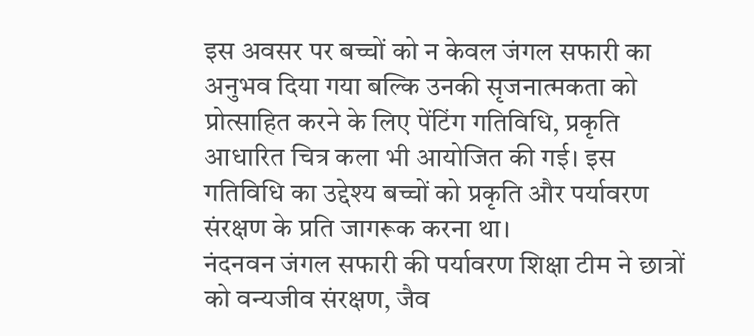इस अवसर पर बच्चों को न केवल जंगल सफारी का अनुभव दिया गया बल्कि उनकी सृजनात्मकता को प्रोत्साहित करने के लिए पेंटिंग गतिविधि, प्रकृति आधारित चित्र कला भी आयोजित की गई। इस गतिविधि का उद्देश्य बच्चों को प्रकृति और पर्यावरण संरक्षण के प्रति जागरूक करना था।
नंदनवन जंगल सफारी की पर्यावरण शिक्षा टीम ने छात्रों को वन्यजीव संरक्षण, जैव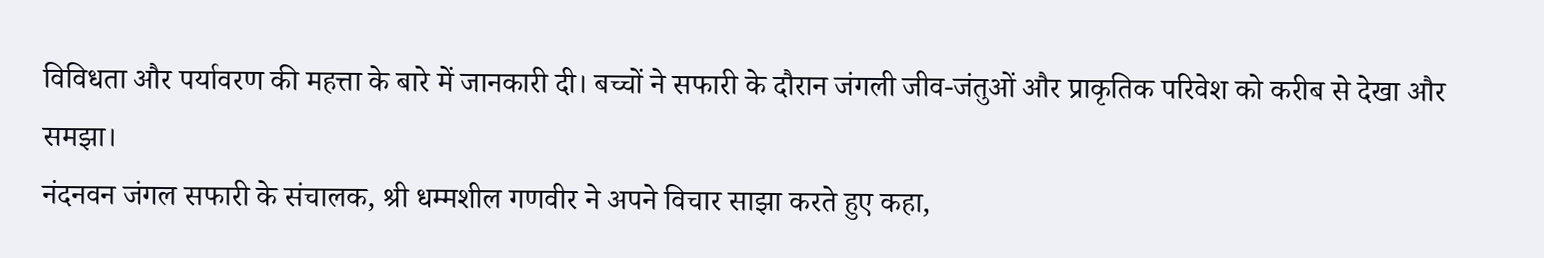विविधता और पर्यावरण की महत्ता के बारे में जानकारी दी। बच्चों ने सफारी के दौरान जंगली जीव-जंतुओं और प्राकृतिक परिवेश को करीब से देखा और समझा।
नंदनवन जंगल सफारी के संचालक, श्री धम्मशील गणवीर ने अपने विचार साझा करते हुए कहा,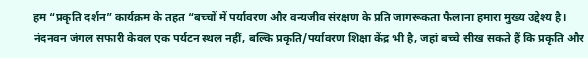हम “प्रकृति दर्शन” कार्यक्रम के तहत “बच्चों में पर्यावरण और वन्यजीव संरक्षण के प्रति जागरूकता फैलाना हमारा मुख्य उद्देश्य है। नंदनवन जंगल सफारी केवल एक पर्यटन स्थल नहीं, बल्कि प्रकृति/पर्यावरण शिक्षा केंद्र भी है, जहां बच्चे सीख सकते हैं कि प्रकृति और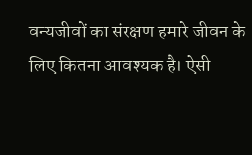वन्यजीवों का संरक्षण हमारे जीवन के लिए कितना आवश्यक है। ऐसी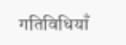गतिविधियाँ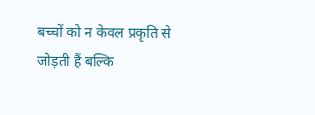बच्चों को न केवल प्रकृति से जोड़ती हैं बल्कि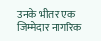उनके भीतर एक जिम्मेदार नागरिक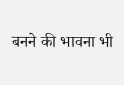बनने की भावना भी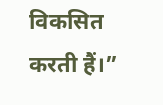विकसित करती हैं।”